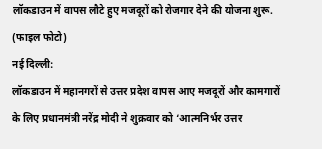लॉकडाउन में वापस लौटे हुए मजदूरों को रोजगार देने की योजना शुरू. (फाइल फोटो)
नई दिल्ली:
लॉकडाउन में महानगरों से उत्तर प्रदेश वापस आए मजदूरों और कामगारों के लिए प्रधानमंत्री नरेंद्र मोदी ने शुक्रवार को ‘आत्मनिर्भर उत्तर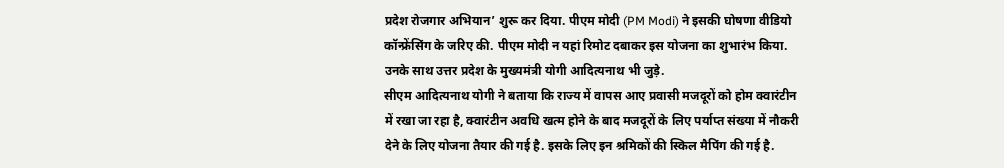प्रदेश रोजगार अभियान’ शुरू कर दिया. पीएम मोदी (PM Modi) ने इसकी घोषणा वीडियो कॉन्फ्रेंसिंग के जरिए की. पीएम मोदी न यहां रिमोट दबाकर इस योजना का शुभारंभ किया. उनके साथ उत्तर प्रदेश के मुख्यमंत्री योगी आदित्यनाथ भी जुड़े.
सीएम आदित्यनाथ योगी ने बताया कि राज्य में वापस आए प्रवासी मजदूरों को होम क्वारंटीन में रखा जा रहा है, क्वारंटीन अवधि खत्म होने के बाद मजदूरों के लिए पर्याप्त संख्या में नौकरी देने के लिए योजना तैयार की गई है. इसके लिए इन श्रमिकों की स्किल मैपिंग की गई है.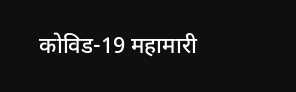कोविड-19 महामारी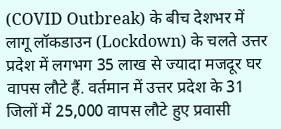(COVID Outbreak) के बीच देशभर में लागू लॉकडाउन (Lockdown) के चलते उत्तर प्रदेश में लगभग 35 लाख से ज्यादा मजदूर घर वापस लौटे हैं. वर्तमान में उत्तर प्रदेश के 31 जिलों में 25,000 वापस लौटे हुए प्रवासी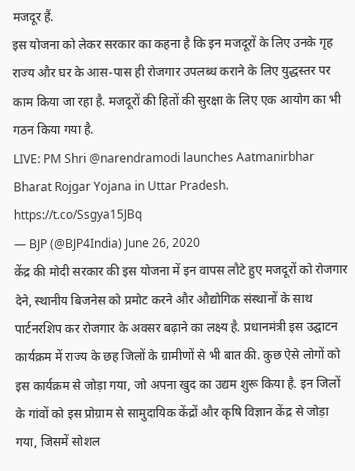मजदूर हैं.
इस योजना को लेकर सरकार का कहना है कि इन मजदूरों के लिए उनके गृह राज्य और घर के आस-पास ही रोजगार उपलब्ध कराने के लिए युद्धस्तर पर काम किया जा रहा है. मजदूरों की हितों की सुरक्षा के लिए एक आयोग का भी गठन किया गया है.
LIVE: PM Shri @narendramodi launches Aatmanirbhar Bharat Rojgar Yojana in Uttar Pradesh. https://t.co/Ssgya15JBq
— BJP (@BJP4India) June 26, 2020
केंद्र की मोदी सरकार की इस योजना में इन वापस लौटे हुए मजदूरों को रोजगार देने, स्थानीय बिजनेस को प्रमोट करने और औद्योगिक संस्थानों के साथ पार्टनरशिप कर रोजगार के अवसर बढ़ाने का लक्ष्य है. प्रधानमंत्री इस उद्घाटन कार्यक्रम में राज्य के छह जिलों के ग्रामीणों से भी बात की. कुछ ऐसे लोगों को इस कार्यक्रम से जोड़ा गया, जो अपना खुद का उद्यम शुरू किया है. इन जिलों के गांवों को इस प्रोग्राम से सामुदायिक केंद्रों और कृषि विज्ञान केंद्र से जोड़ा गया, जिसमें सोशल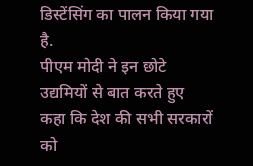डिस्टेंसिंग का पालन किया गया है.
पीएम मोदी ने इन छोटे उद्यमियों से बात करते हुए कहा कि देश की सभी सरकारों को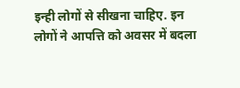इन्ही लोगों से सीखना चाहिए. इन लोगों ने आपत्ति को अवसर में बदला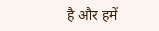है और हमें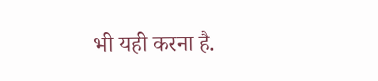भी यही करना है.